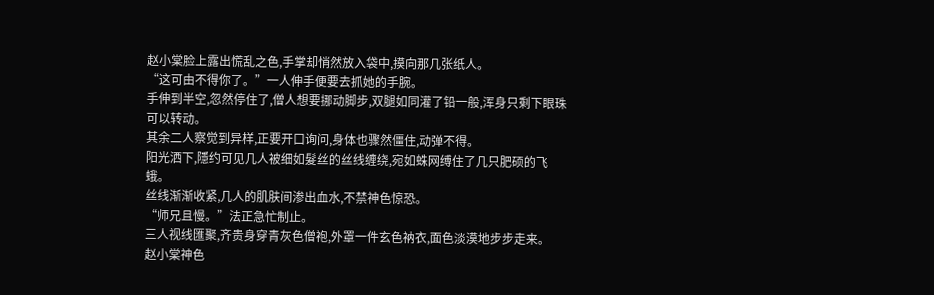赵小棠脸上露出慌乱之色,手掌却悄然放入袋中,摸向那几张纸人。
“这可由不得你了。”一人伸手便要去抓她的手腕。
手伸到半空,忽然停住了,僧人想要挪动脚步,双腿如同灌了铅一般,浑身只剩下眼珠可以转动。
其余二人察觉到异样,正要开口询问,身体也骤然僵住,动弹不得。
阳光洒下,隱约可见几人被细如髮丝的丝线缠绕,宛如蛛网缚住了几只肥硕的飞蛾。
丝线渐渐收紧,几人的肌肤间渗出血水,不禁神色惊恐。
“师兄且慢。”法正急忙制止。
三人视线匯聚,齐贵身穿青灰色僧袍,外罩一件玄色衲衣,面色淡漠地步步走来。
赵小棠神色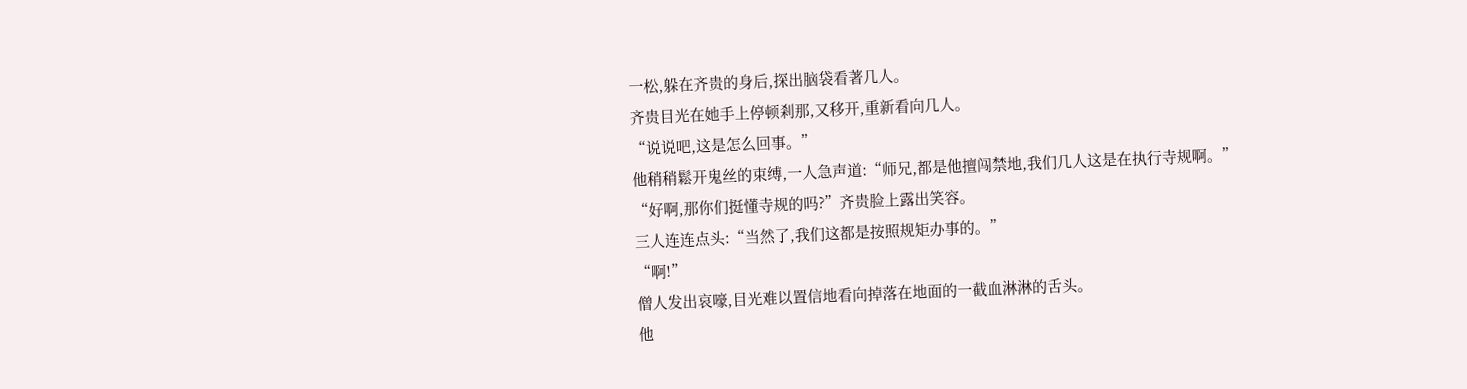一松,躲在齐贵的身后,探出脑袋看著几人。
齐贵目光在她手上停顿剎那,又移开,重新看向几人。
“说说吧,这是怎么回事。”
他稍稍鬆开鬼丝的束缚,一人急声道:“师兄,都是他擅闯禁地,我们几人这是在执行寺规啊。”
“好啊,那你们挺懂寺规的吗?”齐贵脸上露出笑容。
三人连连点头:“当然了,我们这都是按照规矩办事的。”
“啊!”
僧人发出哀嚎,目光难以置信地看向掉落在地面的一截血淋淋的舌头。
他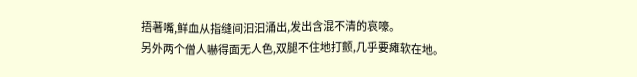捂著嘴,鲜血从指缝间汩汩涌出,发出含混不清的哀嚎。
另外两个僧人嚇得面无人色,双腿不住地打颤,几乎要瘫软在地。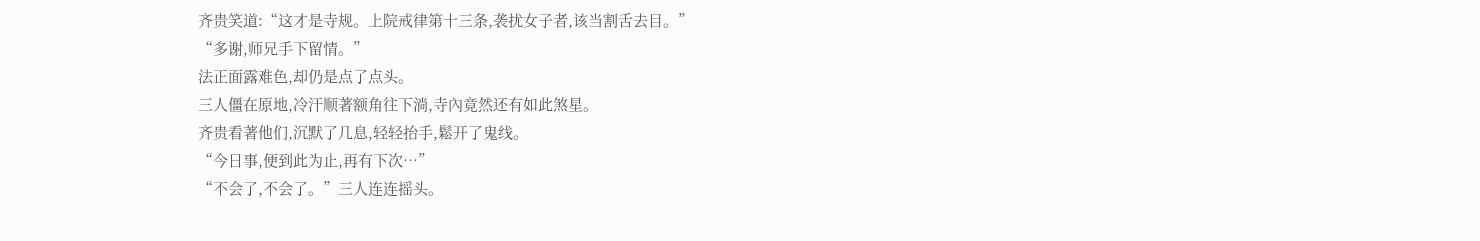齐贵笑道:“这才是寺规。上院戒律第十三条,袭扰女子者,该当割舌去目。”
“多谢,师兄手下留情。”
法正面露难色,却仍是点了点头。
三人僵在原地,冷汗顺著额角往下淌,寺內竟然还有如此煞星。
齐贵看著他们,沉默了几息,轻轻抬手,鬆开了鬼线。
“今日事,便到此为止,再有下次…”
“不会了,不会了。”三人连连摇头。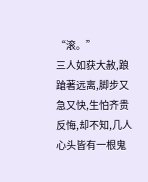“滚。”
三人如获大赦,踉蹌著远离,脚步又急又快,生怕齐贵反悔,却不知,几人心头皆有一根鬼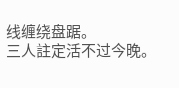线缠绕盘踞。
三人註定活不过今晚。